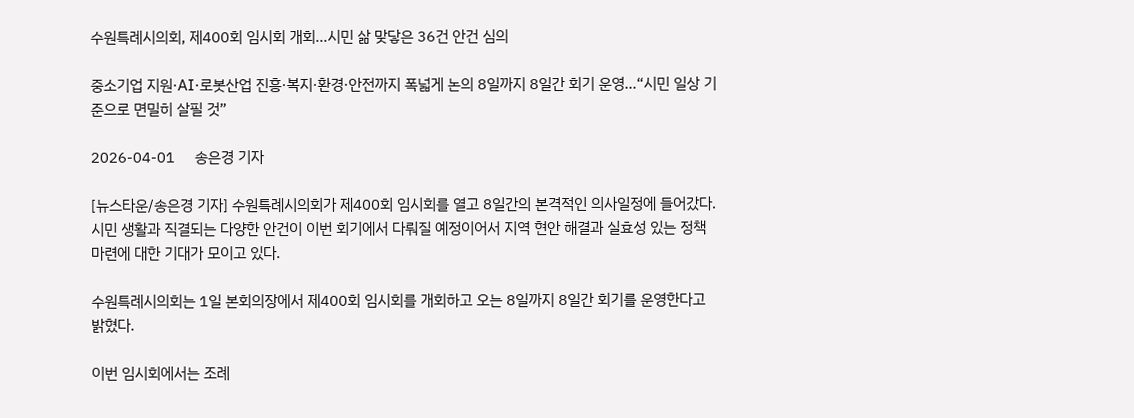수원특례시의회, 제400회 임시회 개회…시민 삶 맞닿은 36건 안건 심의

중소기업 지원·AI·로봇산업 진흥·복지·환경·안전까지 폭넓게 논의 8일까지 8일간 회기 운영…“시민 일상 기준으로 면밀히 살필 것”

2026-04-01     송은경 기자

[뉴스타운/송은경 기자] 수원특례시의회가 제400회 임시회를 열고 8일간의 본격적인 의사일정에 들어갔다. 시민 생활과 직결되는 다양한 안건이 이번 회기에서 다뤄질 예정이어서 지역 현안 해결과 실효성 있는 정책 마련에 대한 기대가 모이고 있다.

수원특례시의회는 1일 본회의장에서 제400회 임시회를 개회하고 오는 8일까지 8일간 회기를 운영한다고 밝혔다.

이번 임시회에서는 조례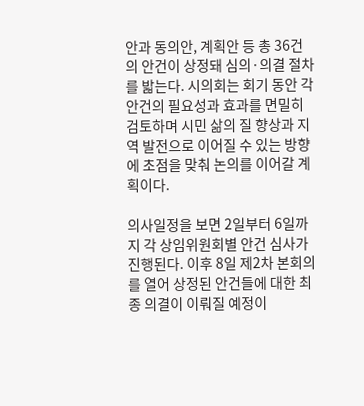안과 동의안, 계획안 등 총 36건의 안건이 상정돼 심의·의결 절차를 밟는다. 시의회는 회기 동안 각 안건의 필요성과 효과를 면밀히 검토하며 시민 삶의 질 향상과 지역 발전으로 이어질 수 있는 방향에 초점을 맞춰 논의를 이어갈 계획이다.

의사일정을 보면 2일부터 6일까지 각 상임위원회별 안건 심사가 진행된다. 이후 8일 제2차 본회의를 열어 상정된 안건들에 대한 최종 의결이 이뤄질 예정이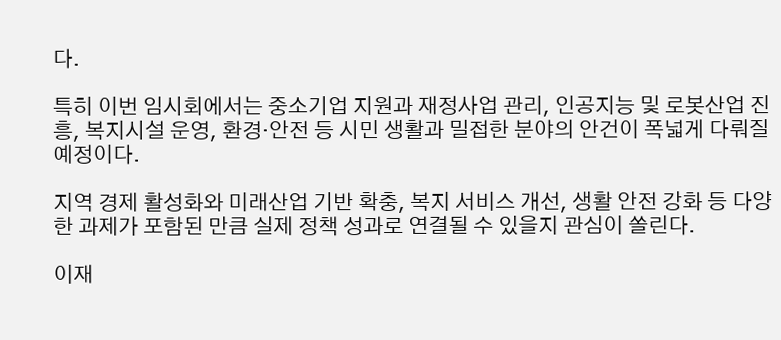다.

특히 이번 임시회에서는 중소기업 지원과 재정사업 관리, 인공지능 및 로봇산업 진흥, 복지시설 운영, 환경·안전 등 시민 생활과 밀접한 분야의 안건이 폭넓게 다뤄질 예정이다.

지역 경제 활성화와 미래산업 기반 확충, 복지 서비스 개선, 생활 안전 강화 등 다양한 과제가 포함된 만큼 실제 정책 성과로 연결될 수 있을지 관심이 쏠린다.

이재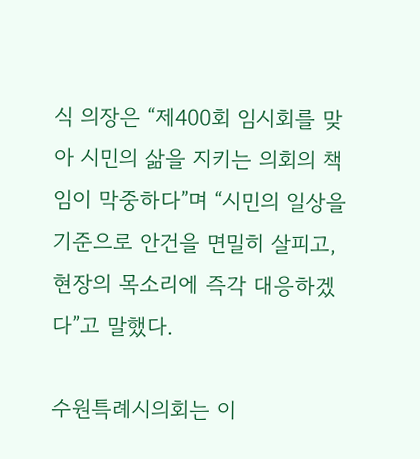식 의장은 “제400회 임시회를 맞아 시민의 삶을 지키는 의회의 책임이 막중하다”며 “시민의 일상을 기준으로 안건을 면밀히 살피고, 현장의 목소리에 즉각 대응하겠다”고 말했다.

수원특례시의회는 이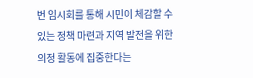번 임시회를 통해 시민이 체감할 수 있는 정책 마련과 지역 발전을 위한 의정 활동에 집중한다는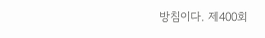방침이다. 제400회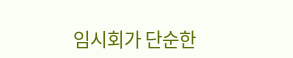임시회가 단순한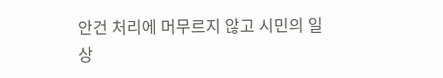안건 처리에 머무르지 않고 시민의 일상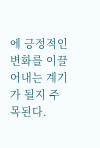에 긍정적인 변화를 이끌어내는 계기가 될지 주목된다.